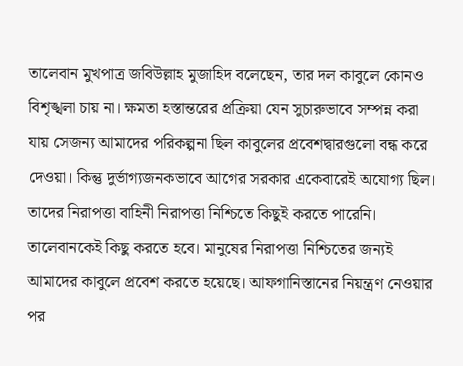তালেবান মুখপাত্র জবিউল্লাহ মুজাহিদ বলেছেন, তার দল কাবুলে কোনও বিশৃঙ্খলা চায় না। ক্ষমতা হস্তান্তরের প্রক্রিয়া যেন সুচারুভাবে সম্পন্ন করা যায় সেজন্য আমাদের পরিকল্পনা ছিল কাবুলের প্রবেশদ্বারগুলো বন্ধ করে দেওয়া। কিন্তু দুর্ভাগ্যজনকভাবে আগের সরকার একেবারেই অযোগ্য ছিল। তাদের নিরাপত্তা বাহিনী নিরাপত্তা নিশ্চিতে কিছুই করতে পারেনি। তালেবানকেই কিছু করতে হবে। মানুষের নিরাপত্তা নিশ্চিতের জন্যই আমাদের কাবুলে প্রবেশ করতে হয়েছে। আফগানিস্তানের নিয়ন্ত্রণ নেওয়ার পর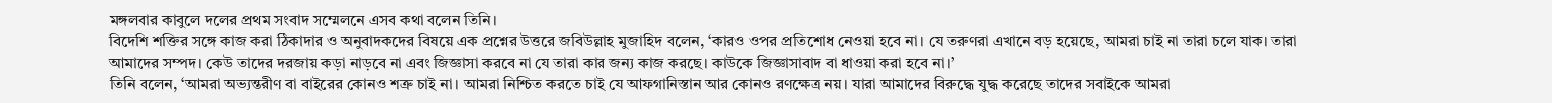মঙ্গলবার কাবুলে দলের প্রথম সংবাদ সম্মেলনে এসব কথা বলেন তিনি।
বিদেশি শক্তির সঙ্গে কাজ করা ঠিকাদার ও অনুবাদকদের বিষয়ে এক প্রশ্নের উত্তরে জবিউল্লাহ মুজাহিদ বলেন, ‘কারও ওপর প্রতিশোধ নেওয়া হবে না। যে তরুণরা এখানে বড় হয়েছে, আমরা চাই না তারা চলে যাক। তারা আমাদের সম্পদ। কেউ তাদের দরজায় কড়া নাড়বে না এবং জিজ্ঞাসা করবে না যে তারা কার জন্য কাজ করছে। কাউকে জিজ্ঞাসাবাদ বা ধাওয়া করা হবে না।’
তিনি বলেন, ‘আমরা অভ্যন্তরীণ বা বাইরের কোনও শত্রু চাই না। আমরা নিশ্চিত করতে চাই যে আফগানিস্তান আর কোনও রণক্ষেত্র নয়। যারা আমাদের বিরুদ্ধে যুদ্ধ করেছে তাদের সবাইকে আমরা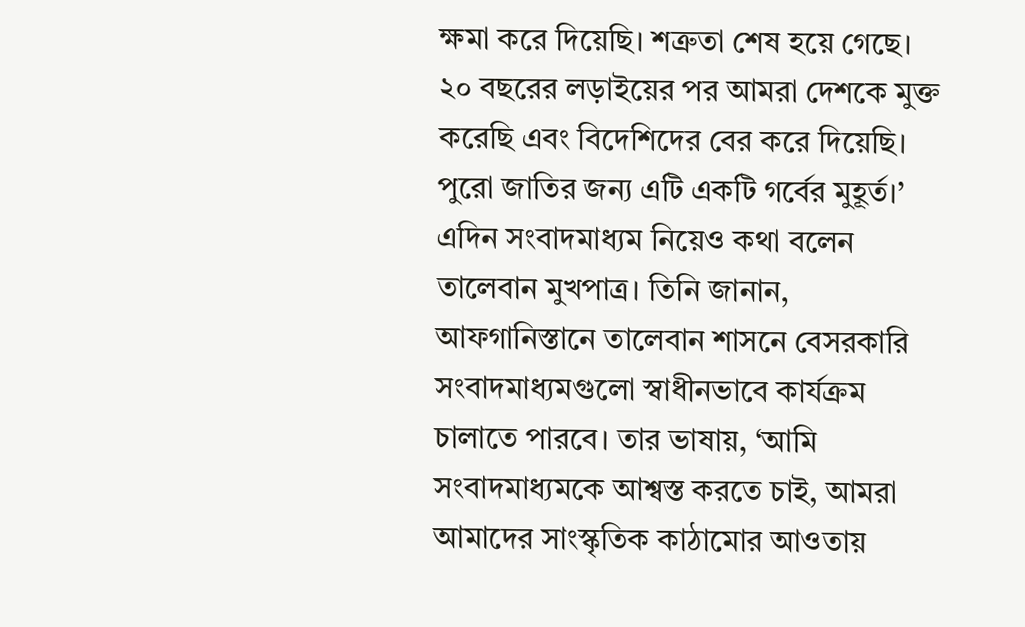ক্ষমা করে দিয়েছি। শত্রুতা শেষ হয়ে গেছে। ২০ বছরের লড়াইয়ের পর আমরা দেশকে মুক্ত করেছি এবং বিদেশিদের বের করে দিয়েছি। পুরো জাতির জন্য এটি একটি গর্বের মুহূর্ত।’
এদিন সংবাদমাধ্যম নিয়েও কথা বলেন তালেবান মুখপাত্র। তিনি জানান, আফগানিস্তানে তালেবান শাসনে বেসরকারি সংবাদমাধ্যমগুলো স্বাধীনভাবে কার্যক্রম চালাতে পারবে। তার ভাষায়, ‘আমি সংবাদমাধ্যমকে আশ্বস্ত করতে চাই, আমরা আমাদের সাংস্কৃতিক কাঠামোর আওতায়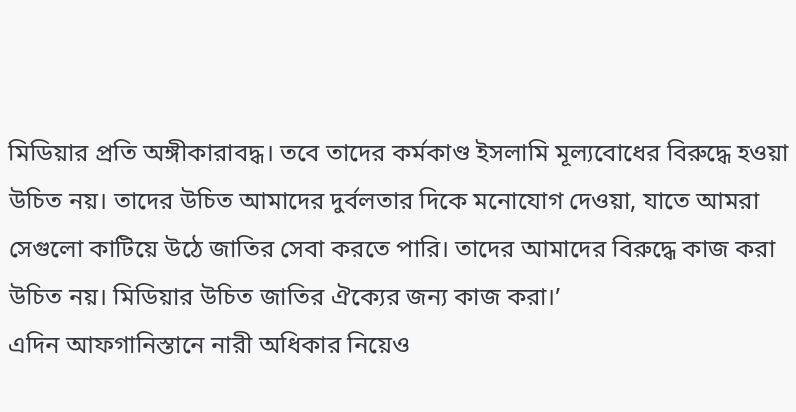মিডিয়ার প্রতি অঙ্গীকারাবদ্ধ। তবে তাদের কর্মকাণ্ড ইসলামি মূল্যবোধের বিরুদ্ধে হওয়া উচিত নয়। তাদের উচিত আমাদের দুর্বলতার দিকে মনোযোগ দেওয়া, যাতে আমরা সেগুলো কাটিয়ে উঠে জাতির সেবা করতে পারি। তাদের আমাদের বিরুদ্ধে কাজ করা উচিত নয়। মিডিয়ার উচিত জাতির ঐক্যের জন্য কাজ করা।’
এদিন আফগানিস্তানে নারী অধিকার নিয়েও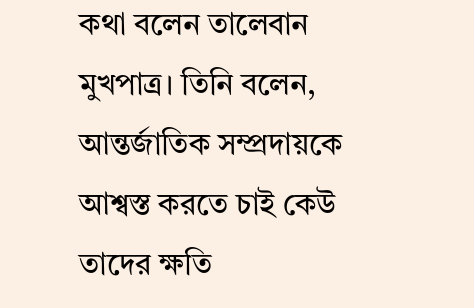কথা বলেন তালেবান মুখপাত্র। তিনি বলেন, আন্তর্জাতিক সম্প্রদায়কে আশ্বস্ত করতে চাই কেউ তাদের ক্ষতি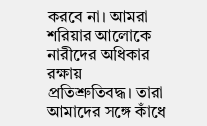করবে না। আমরা শরিয়ার আলোকে নারীদের অধিকার রক্ষায় প্রতিশ্রুতিবদ্ধ। তারা আমাদের সঙ্গে কাঁধে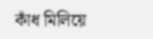কাঁধ মিলিয়ে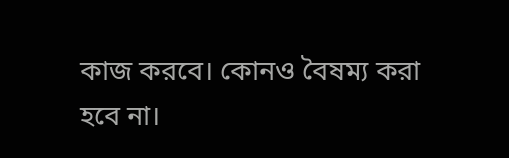কাজ করবে। কোনও বৈষম্য করা হবে না।